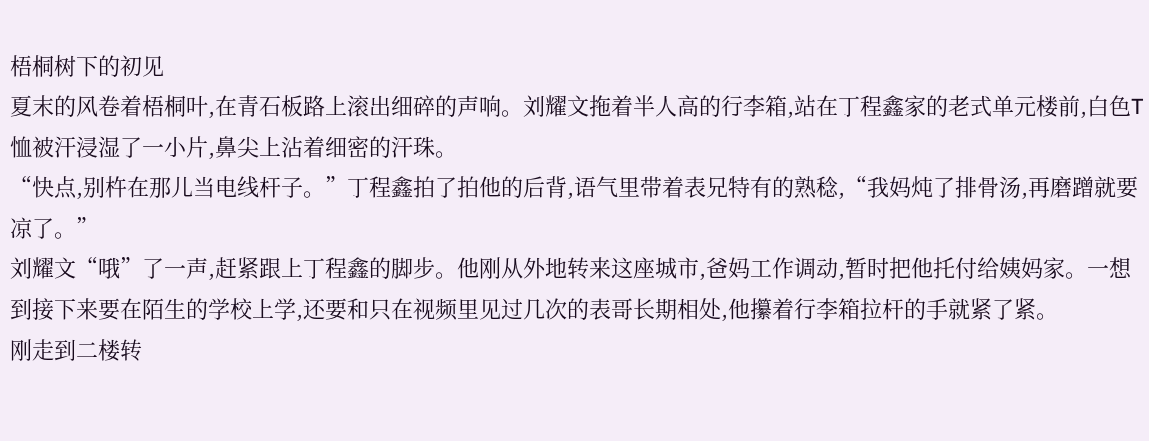梧桐树下的初见
夏末的风卷着梧桐叶,在青石板路上滚出细碎的声响。刘耀文拖着半人高的行李箱,站在丁程鑫家的老式单元楼前,白色T恤被汗浸湿了一小片,鼻尖上沾着细密的汗珠。
“快点,别杵在那儿当电线杆子。”丁程鑫拍了拍他的后背,语气里带着表兄特有的熟稔,“我妈炖了排骨汤,再磨蹭就要凉了。”
刘耀文“哦”了一声,赶紧跟上丁程鑫的脚步。他刚从外地转来这座城市,爸妈工作调动,暂时把他托付给姨妈家。一想到接下来要在陌生的学校上学,还要和只在视频里见过几次的表哥长期相处,他攥着行李箱拉杆的手就紧了紧。
刚走到二楼转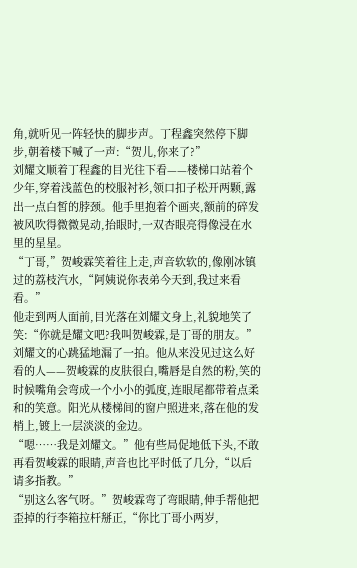角,就听见一阵轻快的脚步声。丁程鑫突然停下脚步,朝着楼下喊了一声:“贺儿,你来了?”
刘耀文顺着丁程鑫的目光往下看——楼梯口站着个少年,穿着浅蓝色的校服衬衫,领口扣子松开两颗,露出一点白皙的脖颈。他手里抱着个画夹,额前的碎发被风吹得微微晃动,抬眼时,一双杏眼亮得像浸在水里的星星。
“丁哥,”贺峻霖笑着往上走,声音软软的,像刚冰镇过的荔枝汽水,“阿姨说你表弟今天到,我过来看看。”
他走到两人面前,目光落在刘耀文身上,礼貌地笑了笑:“你就是耀文吧?我叫贺峻霖,是丁哥的朋友。”
刘耀文的心跳猛地漏了一拍。他从来没见过这么好看的人——贺峻霖的皮肤很白,嘴唇是自然的粉,笑的时候嘴角会弯成一个小小的弧度,连眼尾都带着点柔和的笑意。阳光从楼梯间的窗户照进来,落在他的发梢上,镀上一层淡淡的金边。
“嗯……我是刘耀文。”他有些局促地低下头,不敢再看贺峻霖的眼睛,声音也比平时低了几分,“以后请多指教。”
“别这么客气呀。”贺峻霖弯了弯眼睛,伸手帮他把歪掉的行李箱拉杆掰正,“你比丁哥小两岁,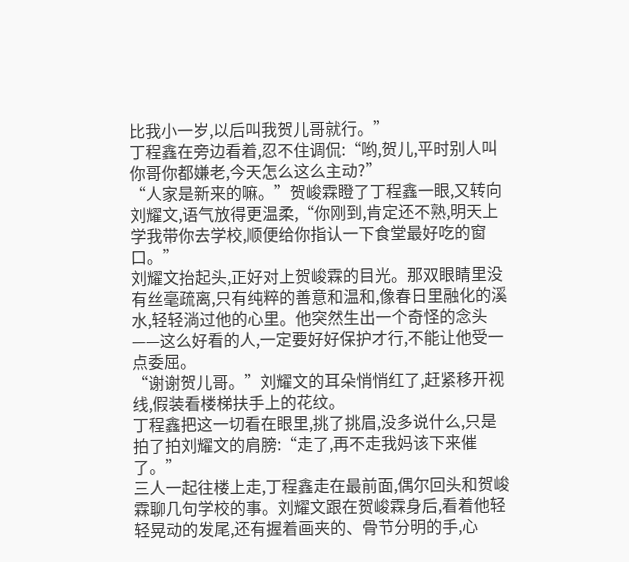比我小一岁,以后叫我贺儿哥就行。”
丁程鑫在旁边看着,忍不住调侃:“哟,贺儿,平时别人叫你哥你都嫌老,今天怎么这么主动?”
“人家是新来的嘛。”贺峻霖瞪了丁程鑫一眼,又转向刘耀文,语气放得更温柔,“你刚到,肯定还不熟,明天上学我带你去学校,顺便给你指认一下食堂最好吃的窗口。”
刘耀文抬起头,正好对上贺峻霖的目光。那双眼睛里没有丝毫疏离,只有纯粹的善意和温和,像春日里融化的溪水,轻轻淌过他的心里。他突然生出一个奇怪的念头——这么好看的人,一定要好好保护才行,不能让他受一点委屈。
“谢谢贺儿哥。”刘耀文的耳朵悄悄红了,赶紧移开视线,假装看楼梯扶手上的花纹。
丁程鑫把这一切看在眼里,挑了挑眉,没多说什么,只是拍了拍刘耀文的肩膀:“走了,再不走我妈该下来催了。”
三人一起往楼上走,丁程鑫走在最前面,偶尔回头和贺峻霖聊几句学校的事。刘耀文跟在贺峻霖身后,看着他轻轻晃动的发尾,还有握着画夹的、骨节分明的手,心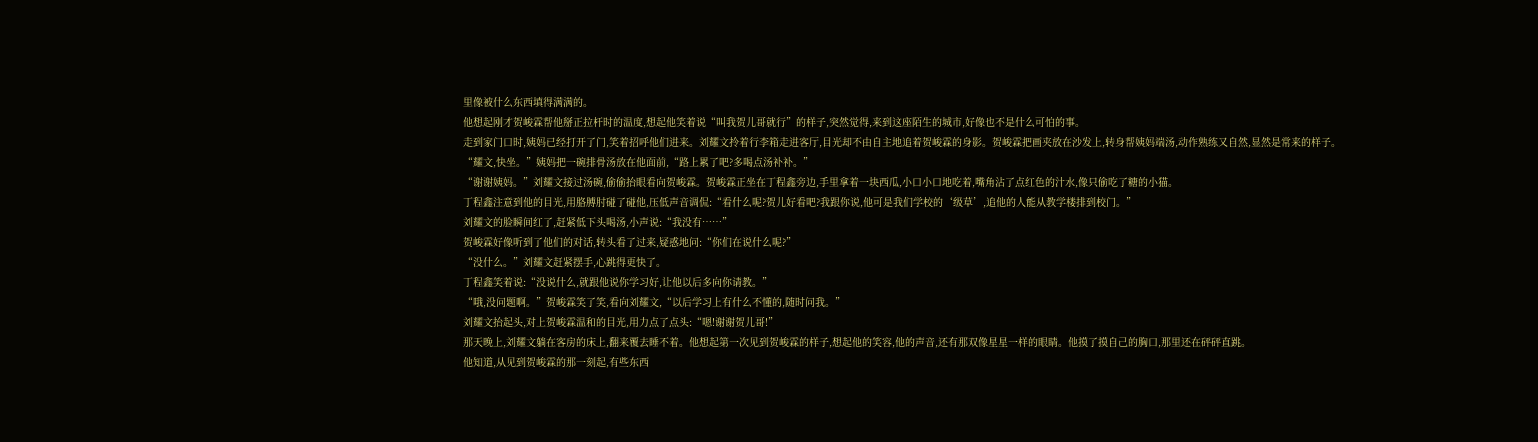里像被什么东西填得满满的。
他想起刚才贺峻霖帮他掰正拉杆时的温度,想起他笑着说“叫我贺儿哥就行”的样子,突然觉得,来到这座陌生的城市,好像也不是什么可怕的事。
走到家门口时,姨妈已经打开了门,笑着招呼他们进来。刘耀文拎着行李箱走进客厅,目光却不由自主地追着贺峻霖的身影。贺峻霖把画夹放在沙发上,转身帮姨妈端汤,动作熟练又自然,显然是常来的样子。
“耀文,快坐。”姨妈把一碗排骨汤放在他面前,“路上累了吧?多喝点汤补补。”
“谢谢姨妈。”刘耀文接过汤碗,偷偷抬眼看向贺峻霖。贺峻霖正坐在丁程鑫旁边,手里拿着一块西瓜,小口小口地吃着,嘴角沾了点红色的汁水,像只偷吃了糖的小猫。
丁程鑫注意到他的目光,用胳膊肘碰了碰他,压低声音调侃:“看什么呢?贺儿好看吧?我跟你说,他可是我们学校的‘级草’,追他的人能从教学楼排到校门。”
刘耀文的脸瞬间红了,赶紧低下头喝汤,小声说:“我没有……”
贺峻霖好像听到了他们的对话,转头看了过来,疑惑地问:“你们在说什么呢?”
“没什么。”刘耀文赶紧摆手,心跳得更快了。
丁程鑫笑着说:“没说什么,就跟他说你学习好,让他以后多向你请教。”
“哦,没问题啊。”贺峻霖笑了笑,看向刘耀文,“以后学习上有什么不懂的,随时问我。”
刘耀文抬起头,对上贺峻霖温和的目光,用力点了点头:“嗯!谢谢贺儿哥!”
那天晚上,刘耀文躺在客房的床上,翻来覆去睡不着。他想起第一次见到贺峻霖的样子,想起他的笑容,他的声音,还有那双像星星一样的眼睛。他摸了摸自己的胸口,那里还在砰砰直跳。
他知道,从见到贺峻霖的那一刻起,有些东西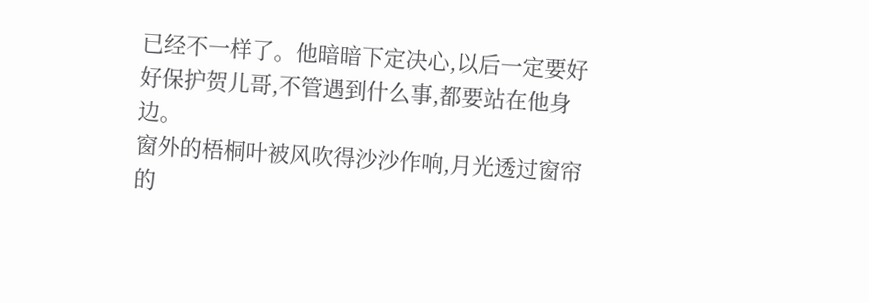已经不一样了。他暗暗下定决心,以后一定要好好保护贺儿哥,不管遇到什么事,都要站在他身边。
窗外的梧桐叶被风吹得沙沙作响,月光透过窗帘的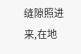缝隙照进来,在地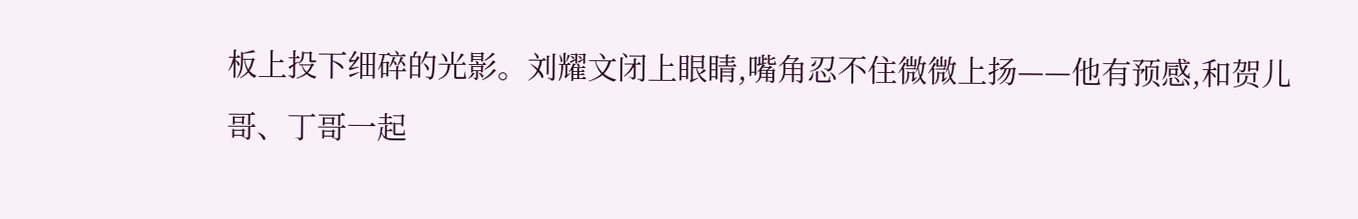板上投下细碎的光影。刘耀文闭上眼睛,嘴角忍不住微微上扬——他有预感,和贺儿哥、丁哥一起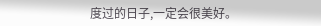度过的日子,一定会很美好。